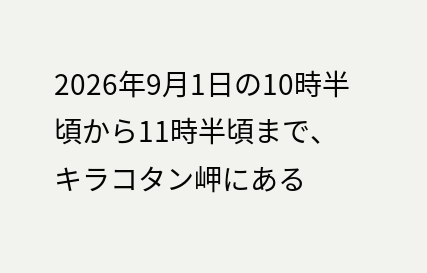2026年9月1日の10時半頃から11時半頃まで、キラコタン岬にある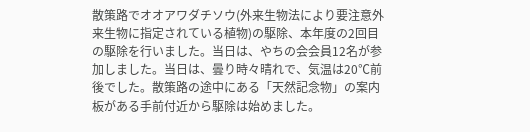散策路でオオアワダチソウ(外来生物法により要注意外来生物に指定されている植物)の駆除、本年度の2回目の駆除を行いました。当日は、やちの会会員12名が参加しました。当日は、曇り時々晴れで、気温は20℃前後でした。散策路の途中にある「天然記念物」の案内板がある手前付近から駆除は始めました。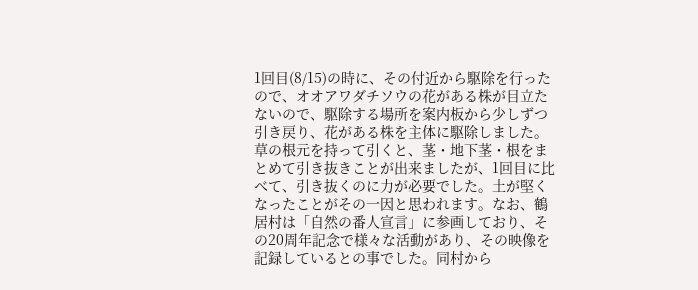1回目(8/15)の時に、その付近から駆除を行ったので、オオアワダチソウの花がある株が目立たないので、駆除する場所を案内板から少しずつ引き戻り、花がある株を主体に駆除しました。草の根元を持って引くと、茎・地下茎・根をまとめて引き抜きことが出来ましたが、1回目に比べて、引き抜くのに力が必要でした。土が堅くなったことがその一因と思われます。なお、鶴居村は「自然の番人宣言」に参画しており、その20周年記念で様々な活動があり、その映像を記録しているとの事でした。同村から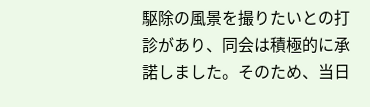駆除の風景を撮りたいとの打診があり、同会は積極的に承諾しました。そのため、当日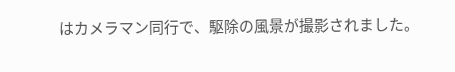はカメラマン同行で、駆除の風景が撮影されました。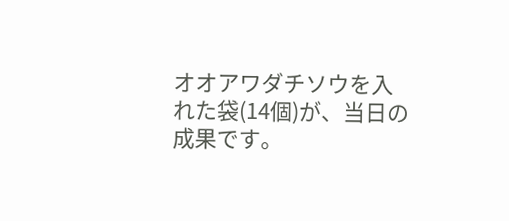オオアワダチソウを入れた袋(14個)が、当日の成果です。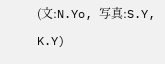(文:N.Yo, 写真:S.Y, K.Y)